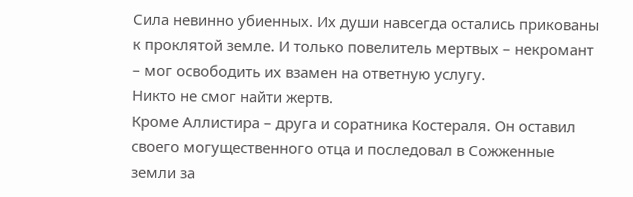Сила невинно убиенных. Их души навсегда остались прикованы к проклятой земле. И только повелитель мертвых – некромант – мог освободить их взамен на ответную услугу.
Никто не смог найти жертв.
Кроме Аллистира – друга и соратника Костераля. Он оставил своего могущественного отца и последовал в Сожженные земли за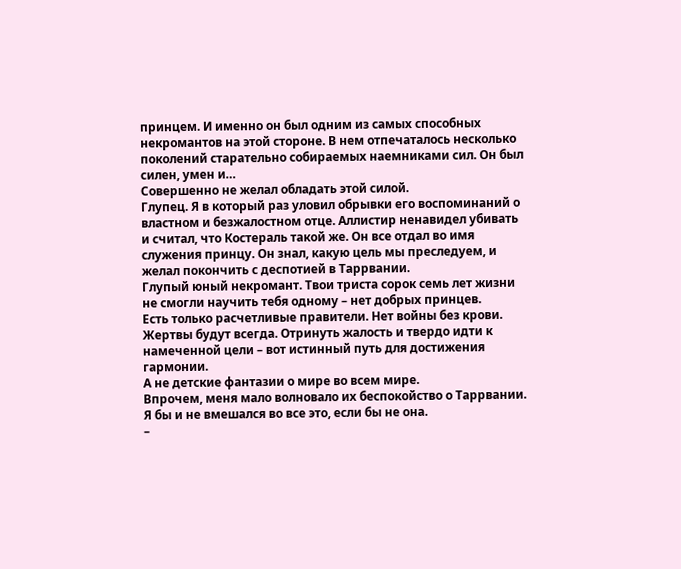принцем. И именно он был одним из самых способных некромантов на этой стороне. В нем отпечаталось несколько поколений старательно собираемых наемниками сил. Он был силен, умен и…
Совершенно не желал обладать этой силой.
Глупец. Я в который раз уловил обрывки его воспоминаний о властном и безжалостном отце. Аллистир ненавидел убивать и считал, что Костераль такой же. Он все отдал во имя служения принцу. Он знал, какую цель мы преследуем, и желал покончить с деспотией в Таррвании.
Глупый юный некромант. Твои триста сорок семь лет жизни не смогли научить тебя одному – нет добрых принцев.
Есть только расчетливые правители. Нет войны без крови. Жертвы будут всегда. Отринуть жалость и твердо идти к намеченной цели – вот истинный путь для достижения гармонии.
А не детские фантазии о мире во всем мире.
Впрочем, меня мало волновало их беспокойство о Таррвании. Я бы и не вмешался во все это, если бы не она.
–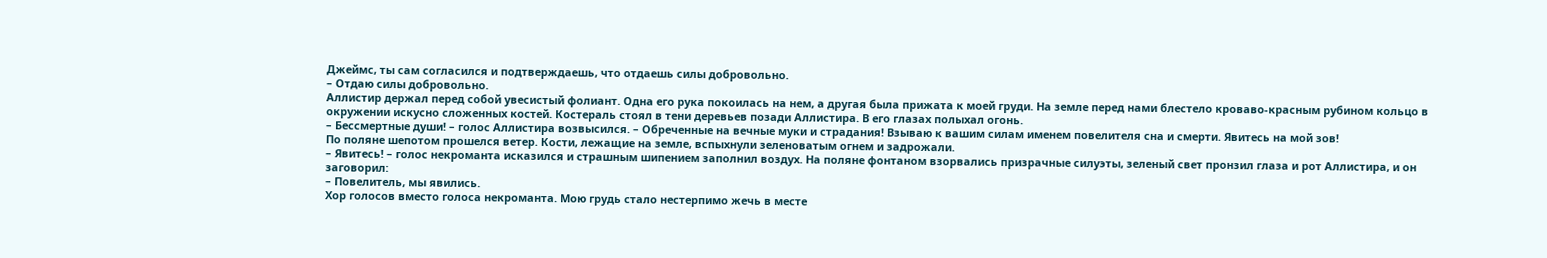Джеймс, ты сам согласился и подтверждаешь, что отдаешь силы добровольно.
– Отдаю силы добровольно.
Аллистир держал перед собой увесистый фолиант. Одна его рука покоилась на нем, а другая была прижата к моей груди. На земле перед нами блестело кроваво-красным рубином кольцо в окружении искусно сложенных костей. Костераль стоял в тени деревьев позади Аллистира. В его глазах полыхал огонь.
– Бессмертные души! – голос Аллистира возвысился. – Обреченные на вечные муки и страдания! Взываю к вашим силам именем повелителя сна и смерти. Явитесь на мой зов!
По поляне шепотом прошелся ветер. Кости, лежащие на земле, вспыхнули зеленоватым огнем и задрожали.
– Явитесь! – голос некроманта исказился и страшным шипением заполнил воздух. На поляне фонтаном взорвались призрачные силуэты, зеленый свет пронзил глаза и рот Аллистира, и он заговорил:
– Повелитель, мы явились.
Хор голосов вместо голоса некроманта. Мою грудь стало нестерпимо жечь в месте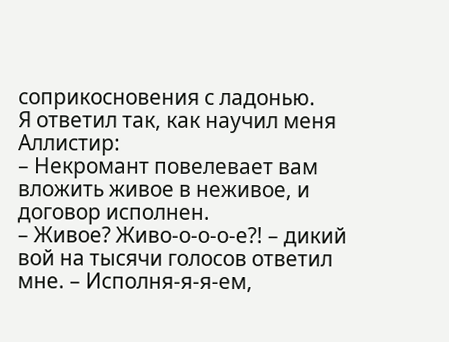соприкосновения с ладонью.
Я ответил так, как научил меня Аллистир:
– Некромант повелевает вам вложить живое в неживое, и договор исполнен.
– Живое? Живо-о-о-о-е?! – дикий вой на тысячи голосов ответил мне. – Исполня-я-я-ем,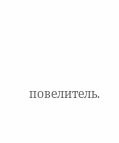повелитель.